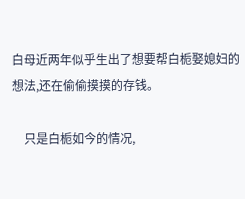白母近两年似乎生出了想要帮白栀娶媳妇的想法,还在偷偷摸摸的存钱。

    只是白栀如今的情况,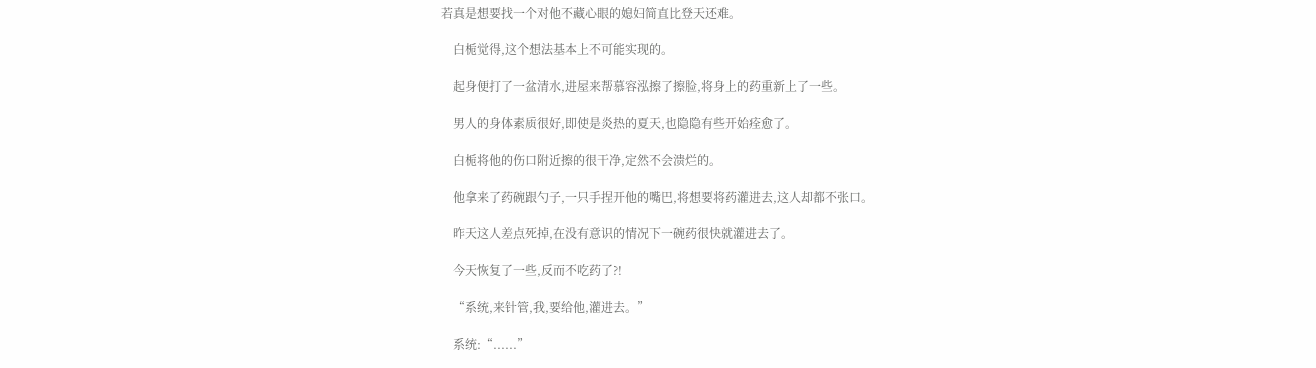若真是想要找一个对他不藏心眼的媳妇简直比登天还难。

    白栀觉得,这个想法基本上不可能实现的。

    起身便打了一盆清水,进屋来帮慕容泓擦了擦脸,将身上的药重新上了一些。

    男人的身体素质很好,即使是炎热的夏天,也隐隐有些开始痊愈了。

    白栀将他的伤口附近擦的很干净,定然不会溃烂的。

    他拿来了药碗跟勺子,一只手捏开他的嘴巴,将想要将药灌进去,这人却都不张口。

    昨天这人差点死掉,在没有意识的情况下一碗药很快就灌进去了。

    今天恢复了一些,反而不吃药了?!

    “系统,来针管,我,要给他,灌进去。”

    系统:“......”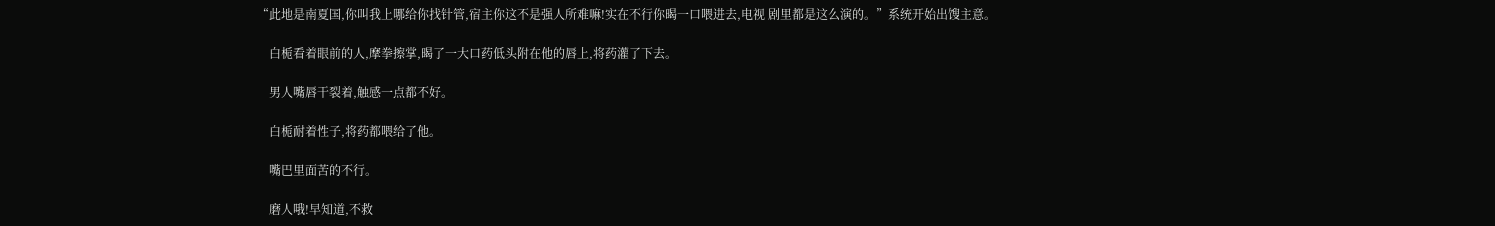“此地是南夏国,你叫我上哪给你找针管,宿主你这不是强人所难嘛!实在不行你暍一口喂进去,电视 剧里都是这么演的。”系统开始出馊主意。

    白栀看着眼前的人,摩拳擦掌,暍了一大口药低头附在他的唇上,将药灌了下去。

    男人嘴唇干裂着,触感一点都不好。

    白栀耐着性子,将药都喂给了他。

    嘴巴里面苦的不行。

    磨人哦!早知道,不救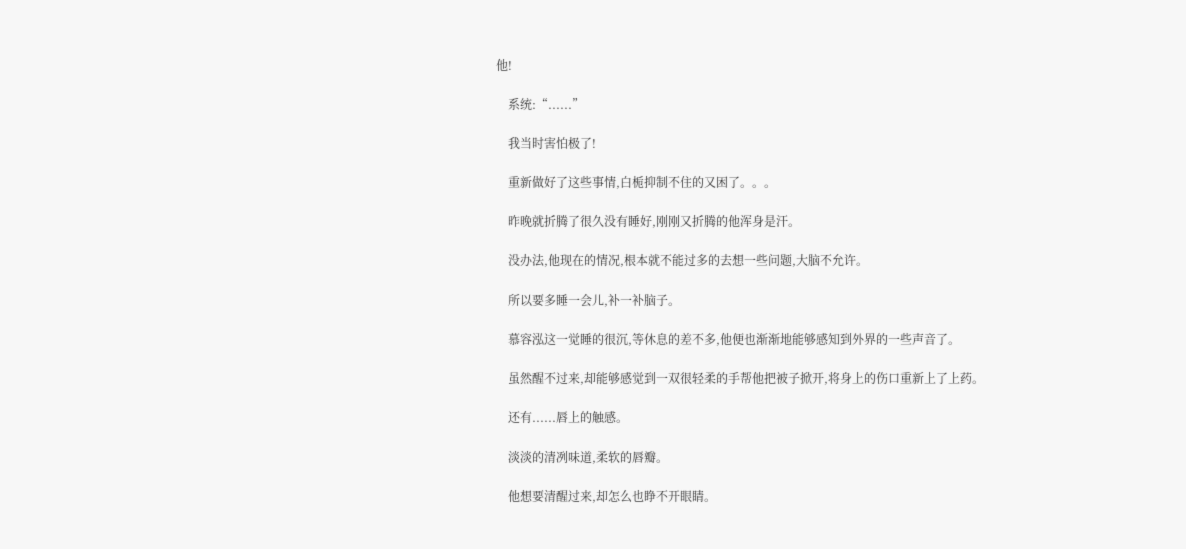他!

    系统:“......”

    我当时害怕极了!

    重新做好了这些事情,白栀抑制不住的又困了。。。

    昨晚就折腾了很久没有睡好,刚刚又折腾的他浑身是汗。

    没办法,他现在的情况,根本就不能过多的去想一些问题,大脑不允许。

    所以要多睡一会儿,补一补脑子。

    慕容泓这一觉睡的很沉,等休息的差不多,他便也渐渐地能够感知到外界的一些声音了。

    虽然醒不过来,却能够感觉到一双很轻柔的手帮他把被子掀开,将身上的伤口重新上了上药。

    还有......唇上的触感。

    淡淡的清冽味道,柔软的唇瓣。

    他想要清醒过来,却怎么也睁不开眼睛。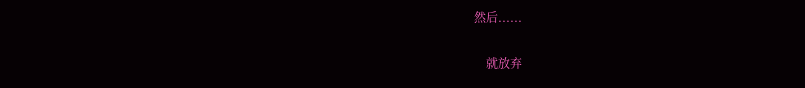然后......

    就放弃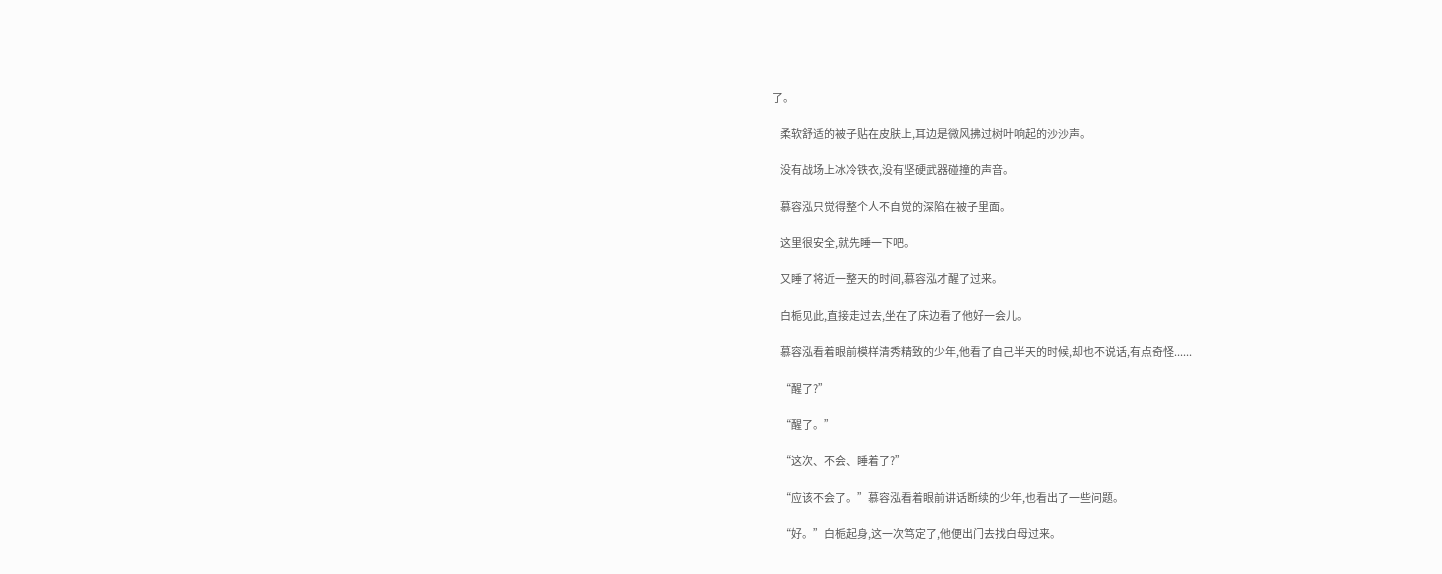了。

    柔软舒适的被子贴在皮肤上,耳边是微风拂过树叶响起的沙沙声。

    没有战场上冰冷铁衣,没有坚硬武器碰撞的声音。

    慕容泓只觉得整个人不自觉的深陷在被子里面。

    这里很安全,就先睡一下吧。

    又睡了将近一整天的时间,慕容泓才醒了过来。

    白栀见此,直接走过去,坐在了床边看了他好一会儿。

    慕容泓看着眼前模样清秀精致的少年,他看了自己半天的时候,却也不说话,有点奇怪......

    “醒了?”

    “醒了。”

    “这次、不会、睡着了?”

    “应该不会了。”慕容泓看着眼前讲话断续的少年,也看出了一些问题。

    “好。”白栀起身,这一次笃定了,他便出门去找白母过来。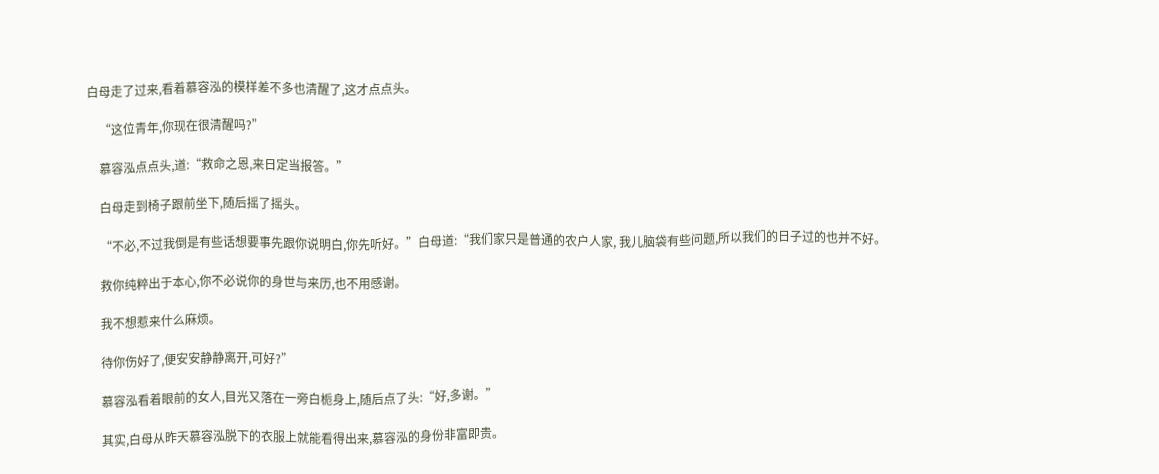白母走了过来,看着慕容泓的模样差不多也清醒了,这才点点头。

    “这位青年,你现在很清醒吗?”

    慕容泓点点头,道:“救命之恩,来日定当报答。”

    白母走到椅子跟前坐下,随后摇了摇头。

    “不必,不过我倒是有些话想要事先跟你说明白,你先听好。”白母道:“我们家只是普通的农户人家, 我儿脑袋有些问题,所以我们的日子过的也并不好。

    救你纯粹出于本心,你不必说你的身世与来历,也不用感谢。

    我不想惹来什么麻烦。

    待你伤好了,便安安静静离开,可好?”

    慕容泓看着眼前的女人,目光又落在一旁白栀身上,随后点了头:“好,多谢。”

    其实,白母从昨天慕容泓脱下的衣服上就能看得出来,慕容泓的身份非富即贵。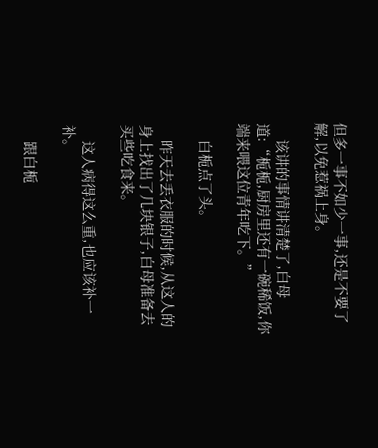但多一事不如少一事,还是不要了解,以免惹祸上身。

    该讲的事情讲清楚了,白母道:“栀栀,厨房里还有一碗稀饭,你端来喂这位青年吃下。”

    白栀点了头。

    昨天去丢衣服的时候,从这人的身上找出了几块银子,白母准备去买些吃食来。

    这人病得这么重,也应该补一补。

    跟白栀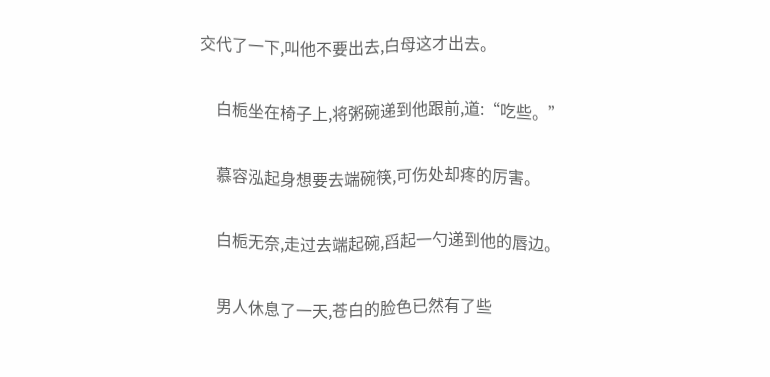交代了一下,叫他不要出去,白母这才出去。

    白栀坐在椅子上,将粥碗递到他跟前,道:“吃些。”

    慕容泓起身想要去端碗筷,可伤处却疼的厉害。

    白栀无奈,走过去端起碗,舀起一勺递到他的唇边。

    男人休息了一天,苍白的脸色已然有了些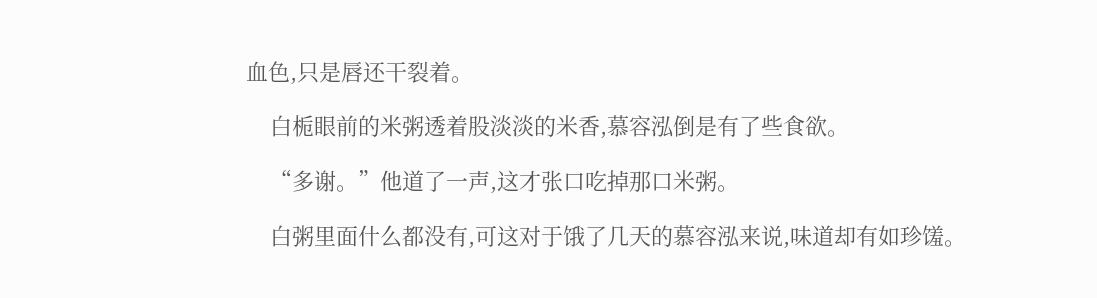血色,只是唇还干裂着。

    白栀眼前的米粥透着股淡淡的米香,慕容泓倒是有了些食欲。

    “多谢。”他道了一声,这才张口吃掉那口米粥。

    白粥里面什么都没有,可这对于饿了几天的慕容泓来说,味道却有如珍馐。